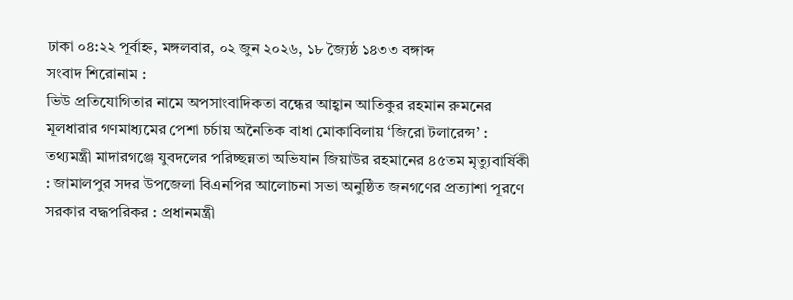ঢাকা ০৪:২২ পূর্বাহ্ন, মঙ্গলবার, ০২ জুন ২০২৬, ১৮ জ্যৈষ্ঠ ১৪৩৩ বঙ্গাব্দ
সংবাদ শিরোনাম :
ভিউ প্রতিযোগিতার নামে অপসাংবাদিকতা বন্ধের আহ্বান আতিকুর রহমান রুমনের মূলধারার গণমাধ্যমের পেশা চর্চায় অনৈতিক বাধা মোকাবিলায় ‘জিরো টলারেন্স’ : তথ্যমন্ত্রী মাদারগঞ্জে যুবদলের পরিচ্ছন্নতা অভিযান জিয়াউর রহমানের ৪৫তম মৃত্যুবার্ষিকী : জামালপুর সদর উপজেলা বিএনপির আলোচনা সভা অনুষ্ঠিত জনগণের প্রত্যাশা পূরণে সরকার বদ্ধপরিকর : প্রধানমন্ত্রী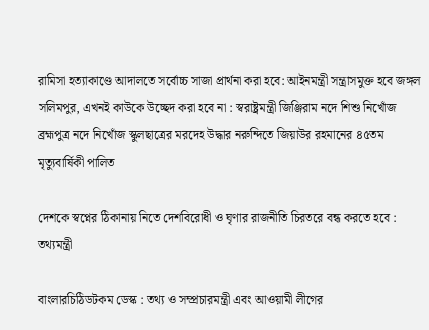রামিসা হত্যাকাণ্ডে আদালতে সর্বোচ্চ সাজা প্রার্থনা করা হবে: আইনমন্ত্রী সন্ত্রাসমুক্ত হবে জঙ্গল সলিমপুর, এখনই কাউকে উচ্ছেদ করা হবে না : স্বরাষ্ট্রমন্ত্রী জিঞ্জিরাম নদে শিশু নিখোঁজ ব্রহ্মপুত্র নদে নিখোঁজ স্কুলছাত্রের মরদেহ উদ্ধার নরুন্দিতে জিয়াউর রহমানের ৪৫তম মৃত্যুবার্ষিকী পালিত

দেশকে স্বপ্নের ঠিকানায় নিতে দেশবিরোধী ও ঘৃণার রাজনীতি চিরতরে বন্ধ করতে হবে : তথ্যমন্ত্রী

বাংলারচিঠিডটকম ডেস্ক : তথ্য ও সম্প্রচারমন্ত্রী এবং আওয়ামী লীগের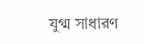যুগ্ম সাধারণ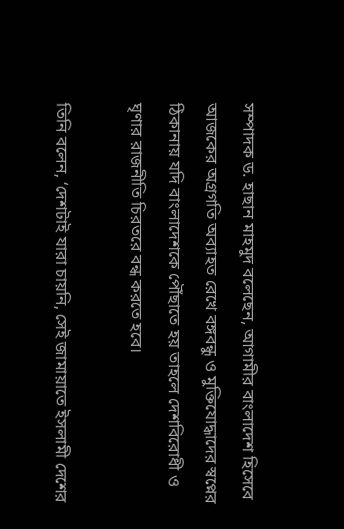সম্পাদক ড. হাছান মাহমুদ বলেছেন, আগামীর বাংলাদেশ হিসেবে আজকের অগ্রগতি অব্যাহত রেখে বঙ্গবন্ধু ও মুক্তিযোদ্ধাদের স্বপ্নের ঠিকানায় যদি বাংলাদেশকে পৌঁছাতে হয় তাহলে দেশবিরোধী ও ঘৃণার রাজনীতি চিরতরে বন্ধ করতে হবে।

তিনি বলেন, ‘দেশটাই যারা চায়নি, সেই জামায়াতে ইসলামী দেশের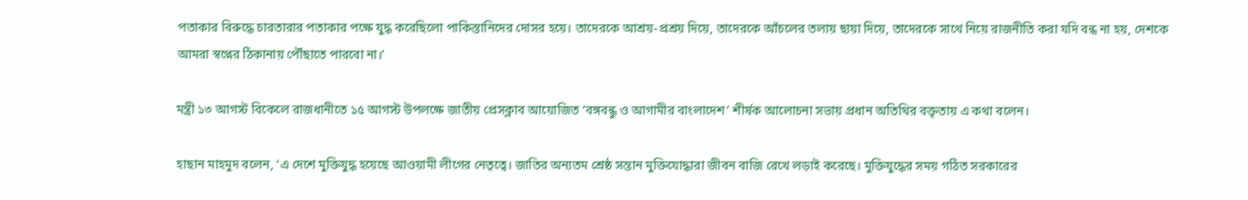পতাকার বিরুদ্ধে চারতারার পতাকার পক্ষে যুদ্ধ করেছিলো পাকিস্তানিদের দোসর হয়ে। তাদেরকে আশ্রয়-প্রশ্রয় দিয়ে, তাদেরকে আঁচলের তলায় ছায়া দিয়ে, তাদেরকে সাথে নিয়ে রাজনীতি করা যদি বন্ধ না হয়, দেশকে আমরা স্বপ্নের ঠিকানায় পৌঁছাতে পারবো না।’

মন্ত্রী ১৩ আগস্ট বিকেলে রাজধানীতে ১৫ আগস্ট উপলক্ষে জাতীয় প্রেসক্লাব আয়োজিত ‘বঙ্গবন্ধু ও আগামীর বাংলাদেশ’ শীর্ষক আলোচনা সভায় প্রধান অতিথির বক্তৃতায় এ কথা বলেন।

হাছান মাহমুদ বলেন, ‘এ দেশে মুক্তিযুদ্ধ হয়েছে আওয়ামী লীগের নেতৃত্বে। জাতির অন্যতম শ্রেষ্ঠ সন্তান মুক্তিযোদ্ধারা জীবন বাজি রেখে লড়াই করেছে। মুক্তিযুদ্ধের সময় গঠিত সরকারের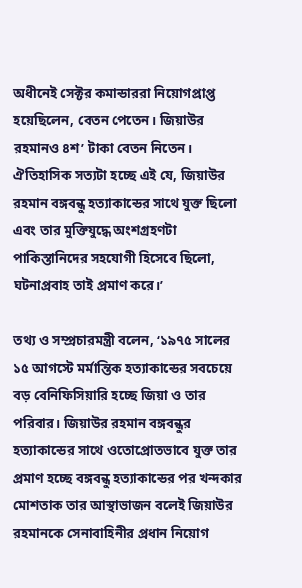অধীনেই সেক্টর কমান্ডাররা নিয়োগপ্রাপ্ত হয়েছিলেন, বেতন পেতেন। জিয়াউর রহমানও ৪শ’ টাকা বেতন নিতেন। ঐতিহাসিক সত্যটা হচ্ছে এই যে, জিয়াউর রহমান বঙ্গবন্ধু হত্যাকান্ডের সাথে যুক্ত ছিলো এবং তার মুক্তিযুদ্ধে অংশগ্রহণটা পাকিস্তানিদের সহযোগী হিসেবে ছিলো, ঘটনাপ্রবাহ তাই প্রমাণ করে।’

তথ্য ও সম্প্রচারমন্ত্রী বলেন, ‘১৯৭৫ সালের ১৫ আগস্টে মর্মান্তিক হত্যাকান্ডের সবচেয়ে বড় বেনিফিসিয়ারি হচ্ছে জিয়া ও তার পরিবার। জিয়াউর রহমান বঙ্গবন্ধুর হত্যাকান্ডের সাথে ওতোপ্রোতভাবে যুক্ত তার প্রমাণ হচ্ছে বঙ্গবন্ধু হত্যাকান্ডের পর খন্দকার মোশতাক তার আস্থাভাজন বলেই জিয়াউর রহমানকে সেনাবাহিনীর প্রধান নিয়োগ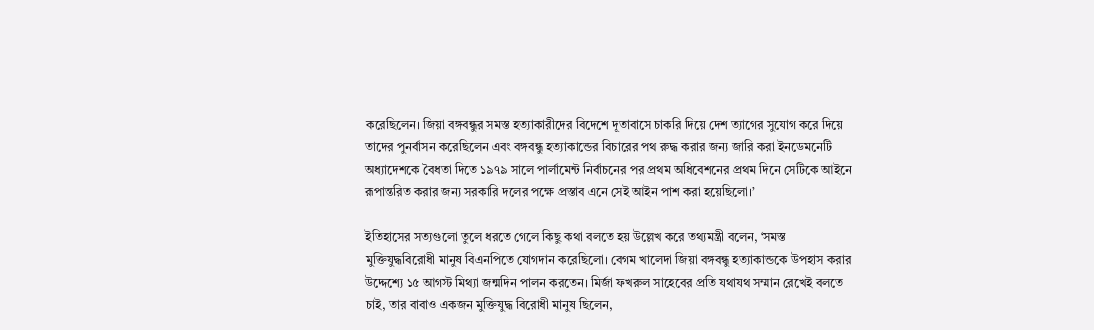করেছিলেন। জিয়া বঙ্গবন্ধুর সমস্ত হত্যাকারীদের বিদেশে দূতাবাসে চাকরি দিয়ে দেশ ত্যাগের সুযোগ করে দিয়ে তাদের পুনর্বাসন করেছিলেন এবং বঙ্গবন্ধু হত্যাকান্ডের বিচারের পথ রুদ্ধ করার জন্য জারি করা ইনডেমনেটি অধ্যাদেশকে বৈধতা দিতে ১৯৭৯ সালে পার্লামেন্ট নির্বাচনের পর প্রথম অধিবেশনের প্রথম দিনে সেটিকে আইনে রূপান্তরিত করার জন্য সরকারি দলের পক্ষে প্রস্তাব এনে সেই আইন পাশ করা হয়েছিলো।’

ইতিহাসের সত্যগুলো তুলে ধরতে গেলে কিছু কথা বলতে হয় উল্লেখ করে তথ্যমন্ত্রী বলেন, ‘সমস্ত মুক্তিযুদ্ধবিরোধী মানুষ বিএনপিতে যোগদান করেছিলো। বেগম খালেদা জিয়া বঙ্গবন্ধু হত্যাকান্ডকে উপহাস করার উদ্দেশ্যে ১৫ আগস্ট মিথ্যা জন্মদিন পালন করতেন। মির্জা ফখরুল সাহেবের প্রতি যথাযথ সম্মান রেখেই বলতে চাই, তার বাবাও একজন মুক্তিযুদ্ধ বিরোধী মানুষ ছিলেন,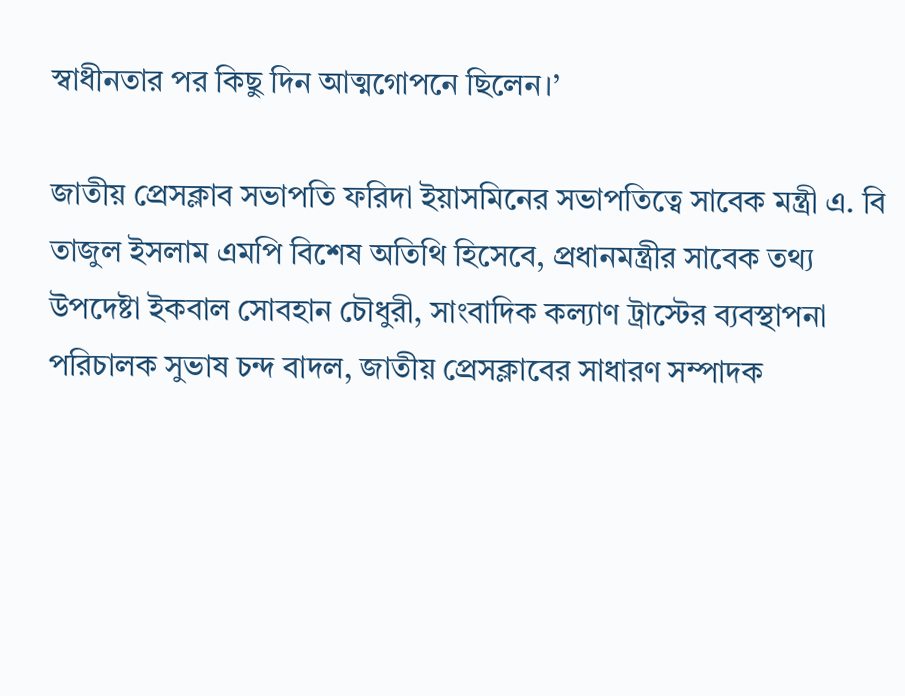স্বাধীনতার পর কিছু দিন আত্মগোপনে ছিলেন।’

জাতীয় প্রেসক্লাব সভাপতি ফরিদা ইয়াসমিনের সভাপতিত্বে সাবেক মন্ত্রী এ. বি তাজুল ইসলাম এমপি বিশেষ অতিথি হিসেবে, প্রধানমন্ত্রীর সাবেক তথ্য উপদেষ্টা ইকবাল সোবহান চৌধুরী, সাংবাদিক কল্যাণ ট্রাস্টের ব্যবস্থাপনা পরিচালক সুভাষ চন্দ বাদল, জাতীয় প্রেসক্লাবের সাধারণ সম্পাদক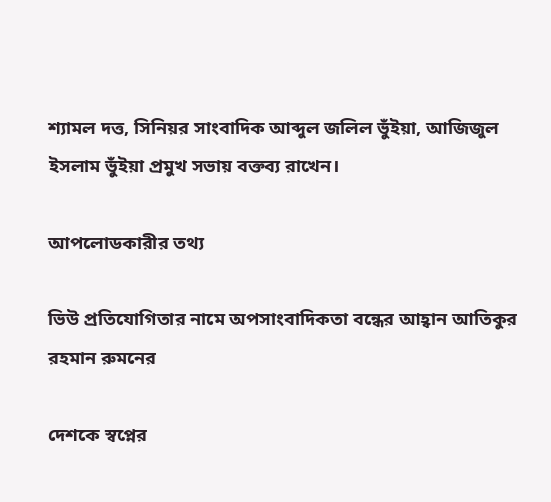শ্যামল দত্ত, সিনিয়র সাংবাদিক আব্দুল জলিল ভুঁইয়া, আজিজুল ইসলাম ভুঁইয়া প্রমুখ সভায় বক্তব্য রাখেন।

আপলোডকারীর তথ্য

ভিউ প্রতিযোগিতার নামে অপসাংবাদিকতা বন্ধের আহ্বান আতিকুর রহমান রুমনের

দেশকে স্বপ্নের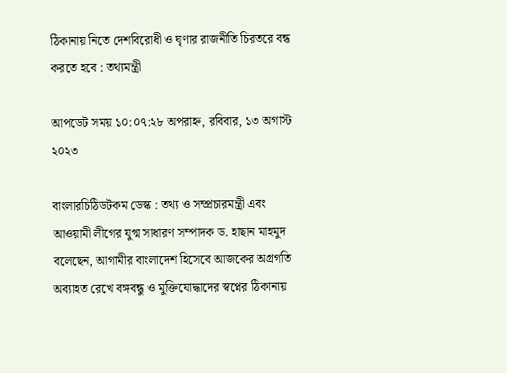ঠিকানায় নিতে দেশবিরোধী ও ঘৃণার রাজনীতি চিরতরে বন্ধ করতে হবে : তথ্যমন্ত্রী

আপডেট সময় ১০:০৭:২৮ অপরাহ্ন, রবিবার, ১৩ অগাস্ট ২০২৩

বাংলারচিঠিডটকম ডেস্ক : তথ্য ও সম্প্রচারমন্ত্রী এবং আওয়ামী লীগের যুগ্ম সাধারণ সম্পাদক ড. হাছান মাহমুদ বলেছেন, আগামীর বাংলাদেশ হিসেবে আজকের অগ্রগতি অব্যাহত রেখে বঙ্গবন্ধু ও মুক্তিযোদ্ধাদের স্বপ্নের ঠিকানায়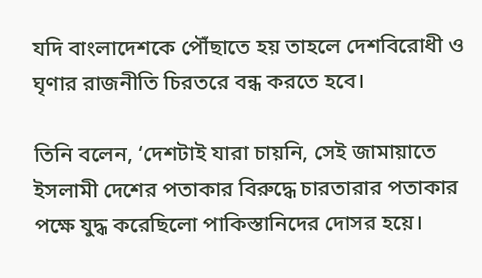যদি বাংলাদেশকে পৌঁছাতে হয় তাহলে দেশবিরোধী ও ঘৃণার রাজনীতি চিরতরে বন্ধ করতে হবে।

তিনি বলেন, ‘দেশটাই যারা চায়নি, সেই জামায়াতে ইসলামী দেশের পতাকার বিরুদ্ধে চারতারার পতাকার পক্ষে যুদ্ধ করেছিলো পাকিস্তানিদের দোসর হয়ে।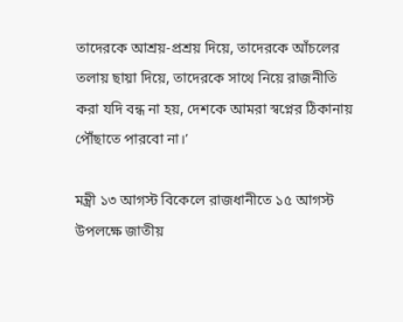তাদেরকে আশ্রয়-প্রশ্রয় দিয়ে, তাদেরকে আঁচলের তলায় ছায়া দিয়ে, তাদেরকে সাথে নিয়ে রাজনীতি করা যদি বন্ধ না হয়, দেশকে আমরা স্বপ্নের ঠিকানায় পৌঁছাতে পারবো না।’

মন্ত্রী ১৩ আগস্ট বিকেলে রাজধানীতে ১৫ আগস্ট উপলক্ষে জাতীয়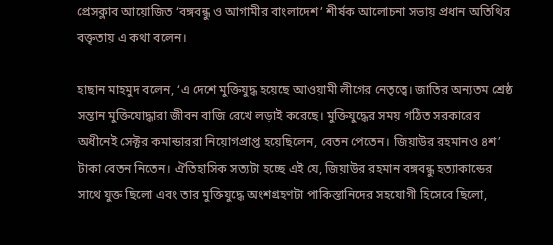প্রেসক্লাব আয়োজিত ‘বঙ্গবন্ধু ও আগামীর বাংলাদেশ’ শীর্ষক আলোচনা সভায় প্রধান অতিথির বক্তৃতায় এ কথা বলেন।

হাছান মাহমুদ বলেন, ‘এ দেশে মুক্তিযুদ্ধ হয়েছে আওয়ামী লীগের নেতৃত্বে। জাতির অন্যতম শ্রেষ্ঠ সন্তান মুক্তিযোদ্ধারা জীবন বাজি রেখে লড়াই করেছে। মুক্তিযুদ্ধের সময় গঠিত সরকারের অধীনেই সেক্টর কমান্ডাররা নিয়োগপ্রাপ্ত হয়েছিলেন, বেতন পেতেন। জিয়াউর রহমানও ৪শ’ টাকা বেতন নিতেন। ঐতিহাসিক সত্যটা হচ্ছে এই যে, জিয়াউর রহমান বঙ্গবন্ধু হত্যাকান্ডের সাথে যুক্ত ছিলো এবং তার মুক্তিযুদ্ধে অংশগ্রহণটা পাকিস্তানিদের সহযোগী হিসেবে ছিলো,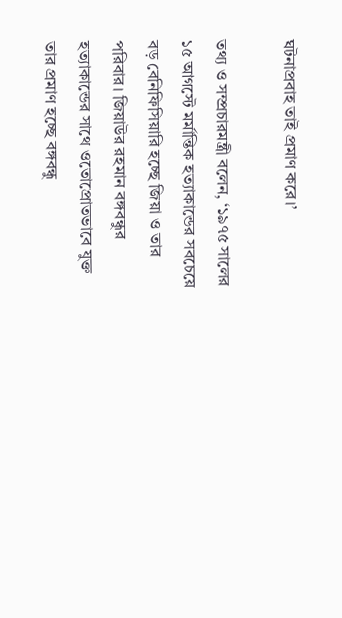ঘটনাপ্রবাহ তাই প্রমাণ করে।’

তথ্য ও সম্প্রচারমন্ত্রী বলেন, ‘১৯৭৫ সালের ১৫ আগস্টে মর্মান্তিক হত্যাকান্ডের সবচেয়ে বড় বেনিফিসিয়ারি হচ্ছে জিয়া ও তার পরিবার। জিয়াউর রহমান বঙ্গবন্ধুর হত্যাকান্ডের সাথে ওতোপ্রোতভাবে যুক্ত তার প্রমাণ হচ্ছে বঙ্গবন্ধু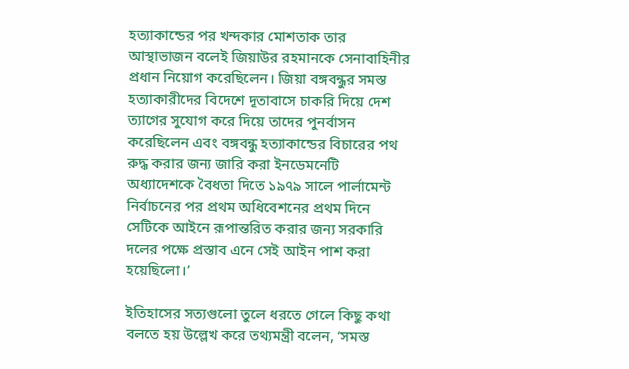হত্যাকান্ডের পর খন্দকার মোশতাক তার আস্থাভাজন বলেই জিয়াউর রহমানকে সেনাবাহিনীর প্রধান নিয়োগ করেছিলেন। জিয়া বঙ্গবন্ধুর সমস্ত হত্যাকারীদের বিদেশে দূতাবাসে চাকরি দিয়ে দেশ ত্যাগের সুযোগ করে দিয়ে তাদের পুনর্বাসন করেছিলেন এবং বঙ্গবন্ধু হত্যাকান্ডের বিচারের পথ রুদ্ধ করার জন্য জারি করা ইনডেমনেটি অধ্যাদেশকে বৈধতা দিতে ১৯৭৯ সালে পার্লামেন্ট নির্বাচনের পর প্রথম অধিবেশনের প্রথম দিনে সেটিকে আইনে রূপান্তরিত করার জন্য সরকারি দলের পক্ষে প্রস্তাব এনে সেই আইন পাশ করা হয়েছিলো।’

ইতিহাসের সত্যগুলো তুলে ধরতে গেলে কিছু কথা বলতে হয় উল্লেখ করে তথ্যমন্ত্রী বলেন, ‘সমস্ত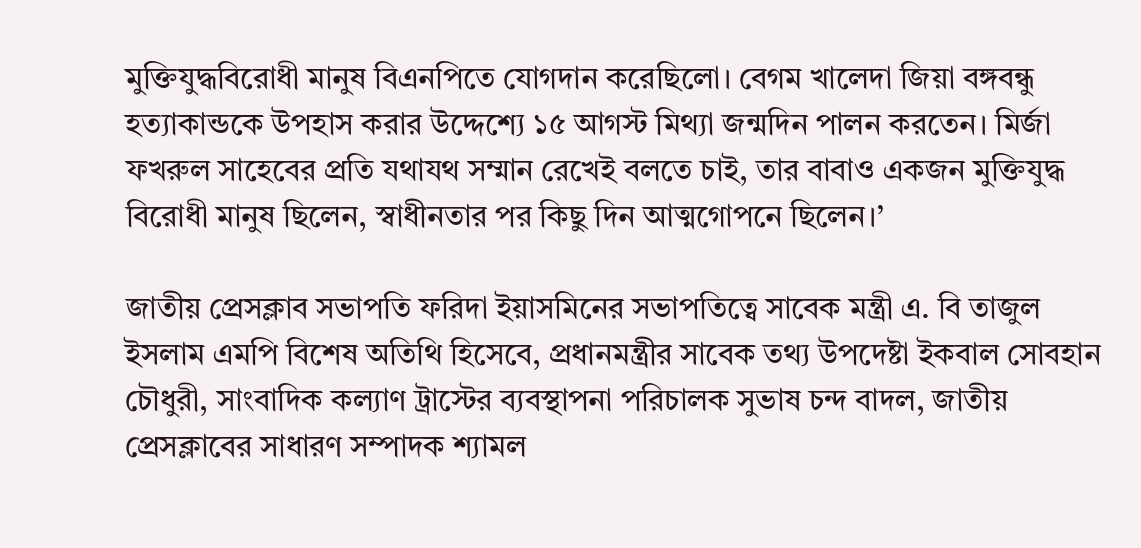মুক্তিযুদ্ধবিরোধী মানুষ বিএনপিতে যোগদান করেছিলো। বেগম খালেদা জিয়া বঙ্গবন্ধু হত্যাকান্ডকে উপহাস করার উদ্দেশ্যে ১৫ আগস্ট মিথ্যা জন্মদিন পালন করতেন। মির্জা ফখরুল সাহেবের প্রতি যথাযথ সম্মান রেখেই বলতে চাই, তার বাবাও একজন মুক্তিযুদ্ধ বিরোধী মানুষ ছিলেন, স্বাধীনতার পর কিছু দিন আত্মগোপনে ছিলেন।’

জাতীয় প্রেসক্লাব সভাপতি ফরিদা ইয়াসমিনের সভাপতিত্বে সাবেক মন্ত্রী এ. বি তাজুল ইসলাম এমপি বিশেষ অতিথি হিসেবে, প্রধানমন্ত্রীর সাবেক তথ্য উপদেষ্টা ইকবাল সোবহান চৌধুরী, সাংবাদিক কল্যাণ ট্রাস্টের ব্যবস্থাপনা পরিচালক সুভাষ চন্দ বাদল, জাতীয় প্রেসক্লাবের সাধারণ সম্পাদক শ্যামল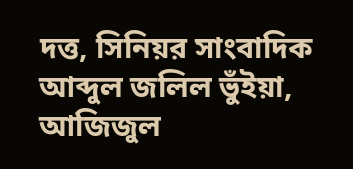দত্ত, সিনিয়র সাংবাদিক আব্দুল জলিল ভুঁইয়া, আজিজুল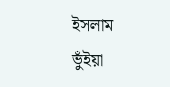ইসলাম ভুঁইয়া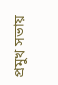প্রমুখ সভায়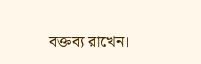বক্তব্য রাখেন।